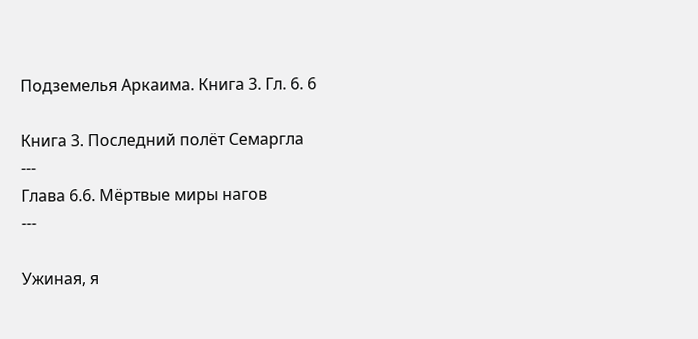Подземелья Аркаима. Книга 3. Гл. 6. 6

Книга 3. Последний полёт Семаргла
---
Глава 6.6. Мёртвые миры нагов
---

Ужиная, я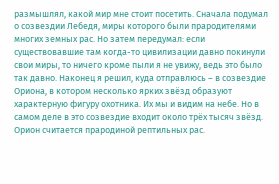размышлял, какой мир мне стоит посетить. Сначала подумал о созвездии Лебедя, миры которого были прародителями многих земных рас. Но затем передумал: если существовавшие там когда-то цивилизации давно покинули свои миры, то ничего кроме пыли я не увижу, ведь это было так давно. Наконец я решил, куда отправлюсь – в созвездие Ориона, в котором несколько ярких звёзд образуют характерную фигуру охотника. Их мы и видим на небе. Но в самом деле в это созвездие входит около трёх тысяч звёзд. Орион считается прародиной рептильных рас.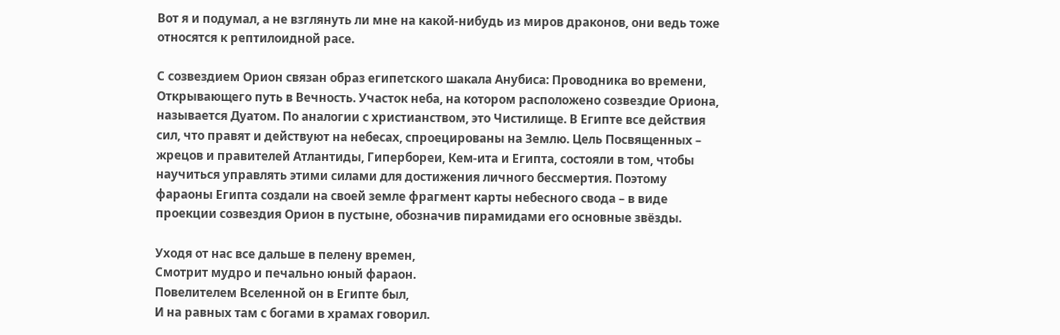Вот я и подумал, а не взглянуть ли мне на какой-нибудь из миров драконов, они ведь тоже относятся к рептилоидной расе.

С созвездием Орион связан образ египетского шакала Анубиса: Проводника во времени, Открывающего путь в Вечность. Участок неба, на котором расположено созвездие Ориона, называется Дуатом. По аналогии с христианством, это Чистилище. В Египте все действия сил, что правят и действуют на небесах, спроецированы на Землю. Цель Посвященных – жрецов и правителей Атлантиды, Гипербореи, Кем-ита и Египта, состояли в том, чтобы научиться управлять этими силами для достижения личного бессмертия. Поэтому фараоны Египта создали на своей земле фрагмент карты небесного свода – в виде проекции созвездия Орион в пустыне, обозначив пирамидами его основные звёзды.

Уходя от нас все дальше в пелену времен,
Смотрит мудро и печально юный фараон.
Повелителем Вселенной он в Египте был,
И на равных там с богами в храмах говорил.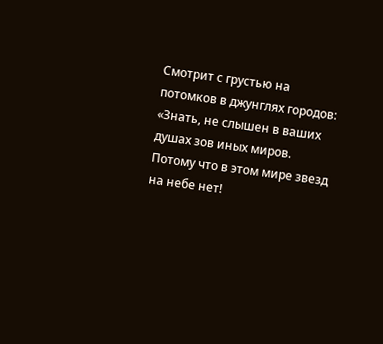Смотрит с грустью на потомков в джунглях городов:
«Знать, не слышен в ваших душах зов иных миров.
Потому что в этом мире звезд на небе нет!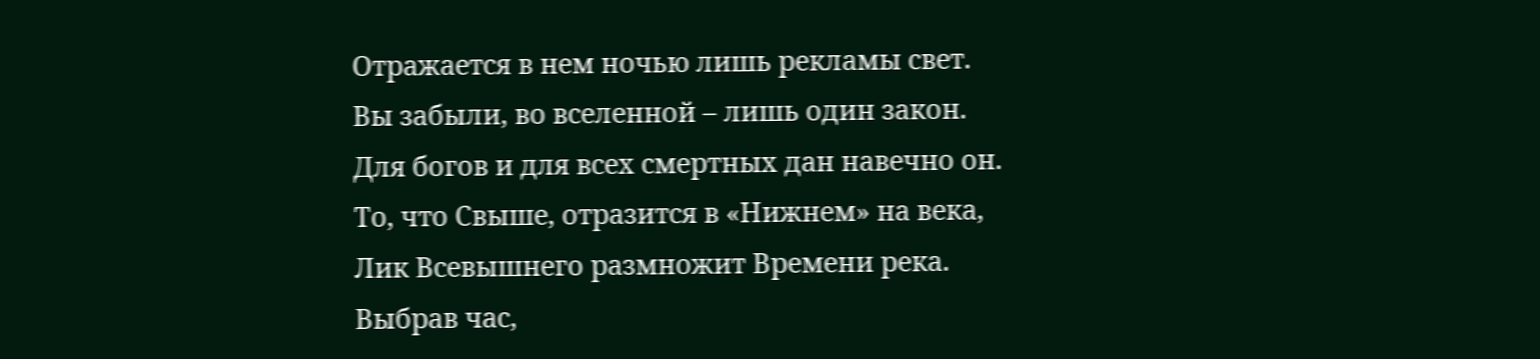Отражается в нем ночью лишь рекламы свет.
Вы забыли, во вселенной – лишь один закон.
Для богов и для всех смертных дан навечно он.
То, что Свыше, отразится в «Нижнем» на века,
Лик Всевышнего размножит Времени река.
Выбрав час,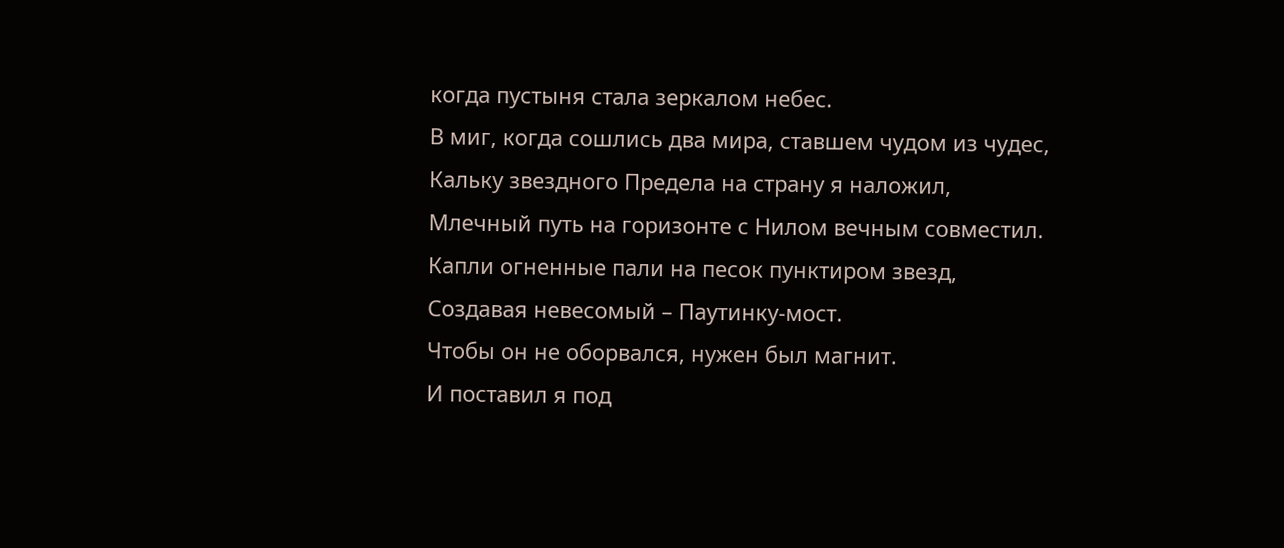когда пустыня стала зеркалом небес.
В миг, когда сошлись два мира, ставшем чудом из чудес,
Кальку звездного Предела на страну я наложил,
Млечный путь на горизонте с Нилом вечным совместил.
Капли огненные пали на песок пунктиром звезд,
Создавая невесомый – Паутинку-мост.
Чтобы он не оборвался, нужен был магнит.
И поставил я под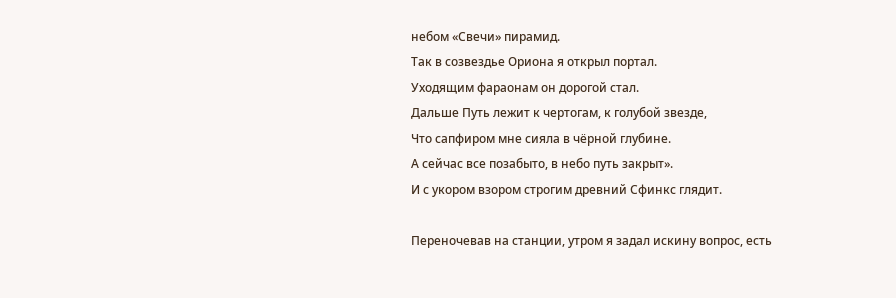небом «Свечи» пирамид.
Так в созвездье Ориона я открыл портал.
Уходящим фараонам он дорогой стал.
Дальше Путь лежит к чертогам, к голубой звезде,
Что сапфиром мне сияла в чёрной глубине.
А сейчас все позабыто, в небо путь закрыт».
И с укором взором строгим древний Сфинкс глядит.

Переночевав на станции, утром я задал искину вопрос, есть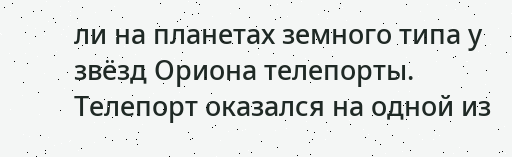ли на планетах земного типа у звёзд Ориона телепорты. Телепорт оказался на одной из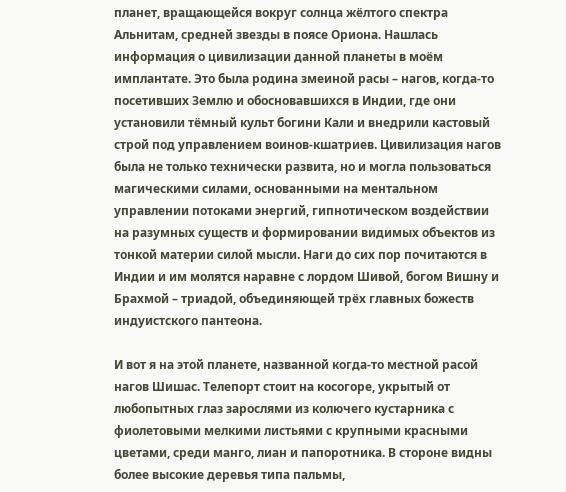планет, вращающейся вокруг солнца жёлтого спектра Альнитам, средней звезды в поясе Ориона. Нашлась информация о цивилизации данной планеты в моём имплантате. Это была родина змеиной расы – нагов, когда-то посетивших Землю и обосновавшихся в Индии, где они установили тёмный культ богини Кали и внедрили кастовый строй под управлением воинов-кшатриев. Цивилизация нагов была не только технически развита, но и могла пользоваться магическими силами, основанными на ментальном управлении потоками энергий, гипнотическом воздействии на разумных существ и формировании видимых объектов из тонкой материи силой мысли. Наги до сих пор почитаются в Индии и им молятся наравне с лордом Шивой, богом Вишну и Брахмой – триадой, объединяющей трёх главных божеств индуистского пантеона.

И вот я на этой планете, названной когда-то местной расой нагов Шишас. Телепорт стоит на косогоре, укрытый от любопытных глаз зарослями из колючего кустарника с фиолетовыми мелкими листьями с крупными красными цветами, среди манго, лиан и папоротника. В стороне видны более высокие деревья типа пальмы,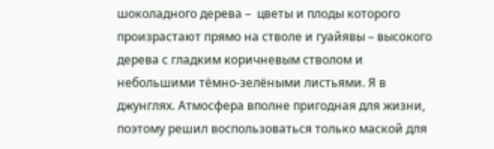шоколадного дерева –  цветы и плоды которого произрастают прямо на стволе и гуайявы – высокого дерева с гладким коричневым стволом и небольшими тёмно-зелёными листьями. Я в джунглях. Атмосфера вполне пригодная для жизни, поэтому решил воспользоваться только маской для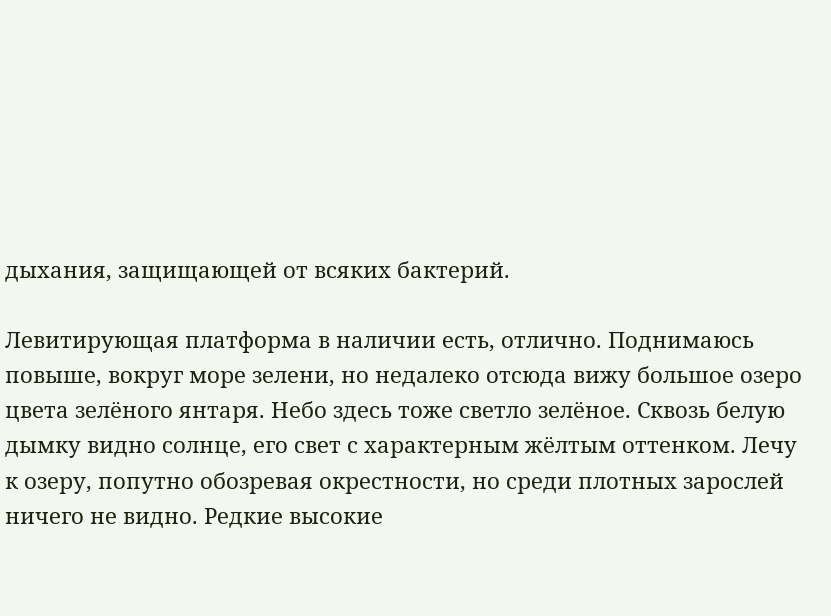дыхания, защищающей от всяких бактерий.

Левитирующая платформа в наличии есть, отлично. Поднимаюсь повыше, вокруг море зелени, но недалеко отсюда вижу большое озеро цвета зелёного янтаря. Небо здесь тоже светло зелёное. Сквозь белую дымку видно солнце, его свет с характерным жёлтым оттенком. Лечу к озеру, попутно обозревая окрестности, но среди плотных зарослей ничего не видно. Редкие высокие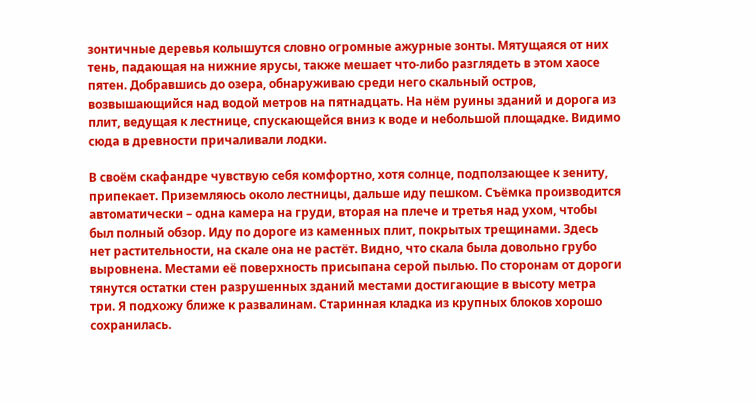зонтичные деревья колышутся словно огромные ажурные зонты. Мятущаяся от них тень, падающая на нижние ярусы, также мешает что-либо разглядеть в этом хаосе пятен. Добравшись до озера, обнаруживаю среди него скальный остров, возвышающийся над водой метров на пятнадцать. На нём руины зданий и дорога из плит, ведущая к лестнице, спускающейся вниз к воде и небольшой площадке. Видимо сюда в древности причаливали лодки.

В своём скафандре чувствую себя комфортно, хотя солнце, подползающее к зениту, припекает. Приземляюсь около лестницы, дальше иду пешком. Съёмка производится автоматически – одна камера на груди, вторая на плече и третья над ухом, чтобы был полный обзор. Иду по дороге из каменных плит, покрытых трещинами. Здесь нет растительности, на скале она не растёт. Видно, что скала была довольно грубо выровнена. Местами её поверхность присыпана серой пылью. По сторонам от дороги тянутся остатки стен разрушенных зданий местами достигающие в высоту метра три. Я подхожу ближе к развалинам. Старинная кладка из крупных блоков хорошо сохранилась.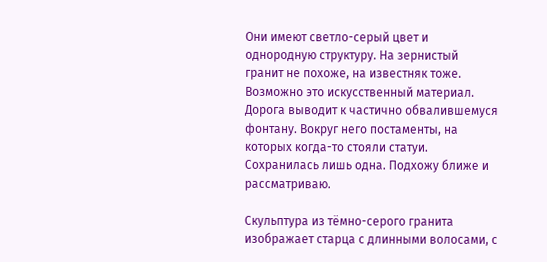Они имеют светло-серый цвет и однородную структуру. На зернистый гранит не похоже, на известняк тоже. Возможно это искусственный материал. Дорога выводит к частично обвалившемуся фонтану. Вокруг него постаменты, на которых когда-то стояли статуи. Сохранилась лишь одна. Подхожу ближе и рассматриваю.

Скульптура из тёмно-серого гранита изображает старца с длинными волосами, с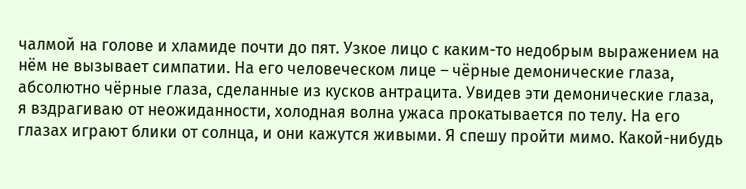чалмой на голове и хламиде почти до пят. Узкое лицо с каким-то недобрым выражением на нём не вызывает симпатии. На его человеческом лице – чёрные демонические глаза, абсолютно чёрные глаза, сделанные из кусков антрацита. Увидев эти демонические глаза, я вздрагиваю от неожиданности, холодная волна ужаса прокатывается по телу. На его глазах играют блики от солнца, и они кажутся живыми. Я спешу пройти мимо. Какой-нибудь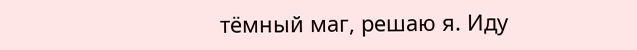тёмный маг, решаю я. Иду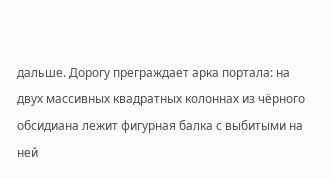дальше. Дорогу преграждает арка портала: на двух массивных квадратных колоннах из чёрного обсидиана лежит фигурная балка с выбитыми на ней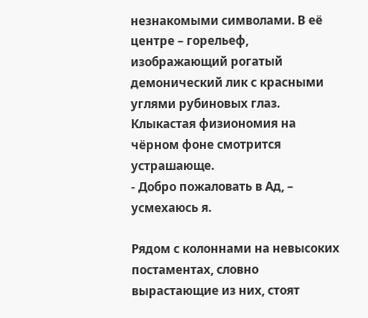незнакомыми символами. В её центре – горельеф, изображающий рогатый демонический лик с красными углями рубиновых глаз. Клыкастая физиономия на чёрном фоне смотрится устрашающе.
- Добро пожаловать в Ад, – усмехаюсь я.

Рядом с колоннами на невысоких постаментах, словно вырастающие из них, стоят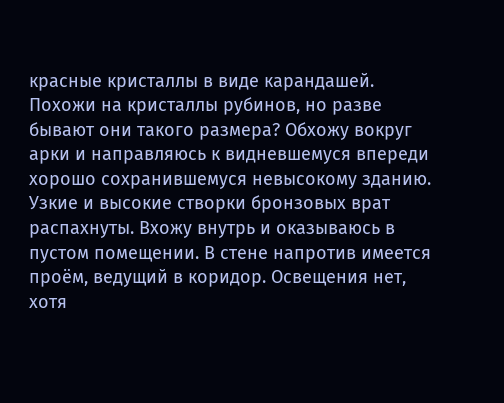красные кристаллы в виде карандашей. Похожи на кристаллы рубинов, но разве бывают они такого размера? Обхожу вокруг арки и направляюсь к видневшемуся впереди хорошо сохранившемуся невысокому зданию. Узкие и высокие створки бронзовых врат распахнуты. Вхожу внутрь и оказываюсь в пустом помещении. В стене напротив имеется проём, ведущий в коридор. Освещения нет, хотя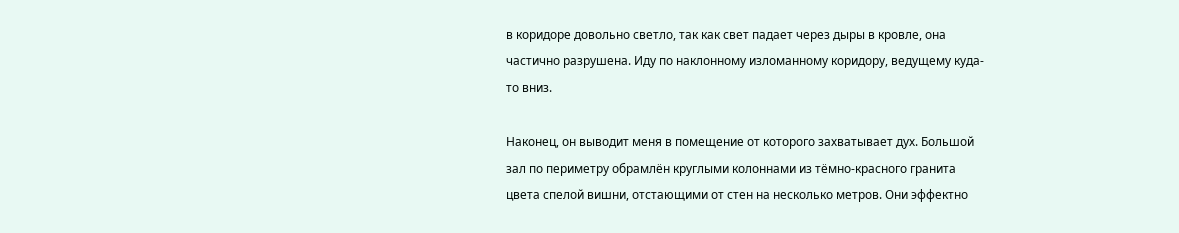в коридоре довольно светло, так как свет падает через дыры в кровле, она частично разрушена. Иду по наклонному изломанному коридору, ведущему куда-то вниз.

Наконец, он выводит меня в помещение от которого захватывает дух. Большой зал по периметру обрамлён круглыми колоннами из тёмно-красного гранита цвета спелой вишни, отстающими от стен на несколько метров. Они эффектно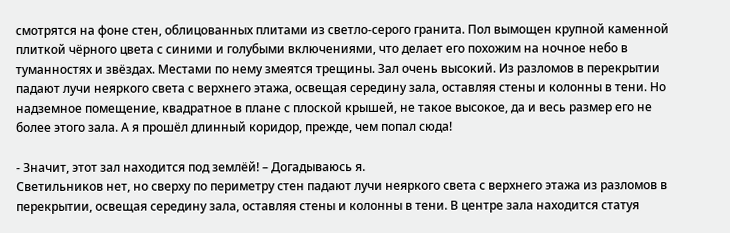смотрятся на фоне стен, облицованных плитами из светло-серого гранита. Пол вымощен крупной каменной плиткой чёрного цвета с синими и голубыми включениями, что делает его похожим на ночное небо в туманностях и звёздах. Местами по нему змеятся трещины. Зал очень высокий. Из разломов в перекрытии падают лучи неяркого света с верхнего этажа, освещая середину зала, оставляя стены и колонны в тени. Но надземное помещение, квадратное в плане с плоской крышей, не такое высокое, да и весь размер его не более этого зала. А я прошёл длинный коридор, прежде, чем попал сюда!

- Значит, этот зал находится под землёй! – Догадываюсь я.
Светильников нет, но сверху по периметру стен падают лучи неяркого света с верхнего этажа из разломов в перекрытии, освещая середину зала, оставляя стены и колонны в тени. В центре зала находится статуя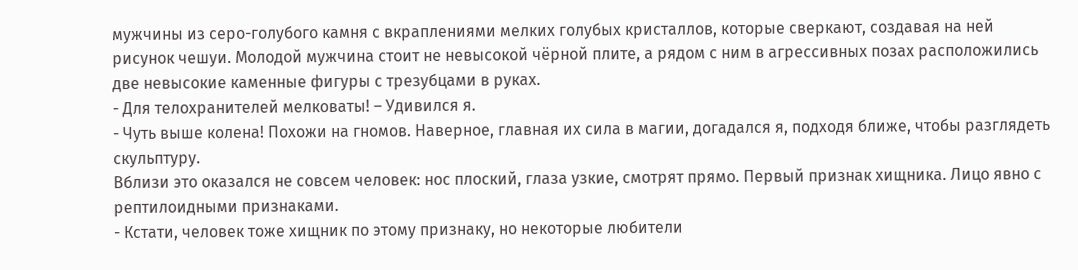мужчины из серо-голубого камня с вкраплениями мелких голубых кристаллов, которые сверкают, создавая на ней рисунок чешуи. Молодой мужчина стоит не невысокой чёрной плите, а рядом с ним в агрессивных позах расположились две невысокие каменные фигуры с трезубцами в руках.
- Для телохранителей мелковаты! – Удивился я.
- Чуть выше колена! Похожи на гномов. Наверное, главная их сила в магии, догадался я, подходя ближе, чтобы разглядеть скульптуру.
Вблизи это оказался не совсем человек: нос плоский, глаза узкие, смотрят прямо. Первый признак хищника. Лицо явно с рептилоидными признаками.
- Кстати, человек тоже хищник по этому признаку, но некоторые любители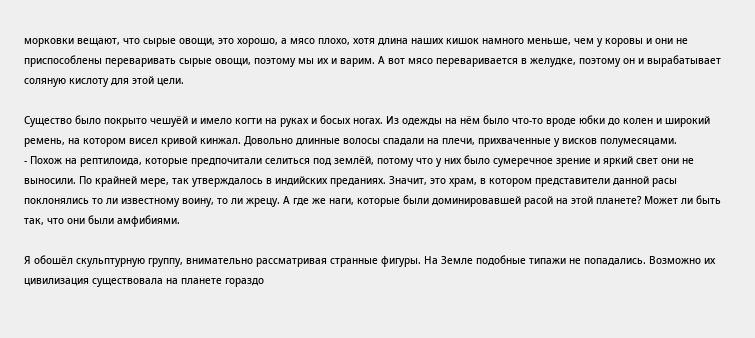морковки вещают, что сырые овощи, это хорошо, а мясо плохо, хотя длина наших кишок намного меньше, чем у коровы и они не приспособлены переваривать сырые овощи, поэтому мы их и варим. А вот мясо переваривается в желудке, поэтому он и вырабатывает соляную кислоту для этой цели.

Существо было покрыто чешуёй и имело когти на руках и босых ногах. Из одежды на нём было что-то вроде юбки до колен и широкий ремень, на котором висел кривой кинжал. Довольно длинные волосы спадали на плечи, прихваченные у висков полумесяцами.
- Похож на рептилоида, которые предпочитали селиться под землёй, потому что у них было сумеречное зрение и яркий свет они не выносили. По крайней мере, так утверждалось в индийских преданиях. Значит, это храм, в котором представители данной расы поклонялись то ли известному воину, то ли жрецу. А где же наги, которые были доминировавшей расой на этой планете? Может ли быть так, что они были амфибиями.

Я обошёл скульптурную группу, внимательно рассматривая странные фигуры. На Земле подобные типажи не попадались. Возможно их цивилизация существовала на планете гораздо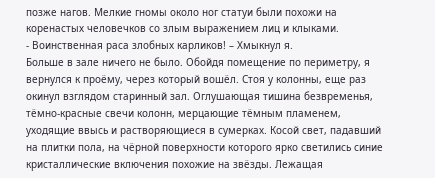позже нагов. Мелкие гномы около ног статуи были похожи на коренастых человечков со злым выражением лиц и клыками.
- Воинственная раса злобных карликов! – Хмыкнул я.
Больше в зале ничего не было. Обойдя помещение по периметру, я вернулся к проёму, через который вошёл. Стоя у колонны, еще раз окинул взглядом старинный зал. Оглушающая тишина безвременья, тёмно-красные свечи колонн, мерцающие тёмным пламенем, уходящие ввысь и растворяющиеся в сумерках. Косой свет, падавший на плитки пола, на чёрной поверхности которого ярко светились синие кристаллические включения похожие на звёзды. Лежащая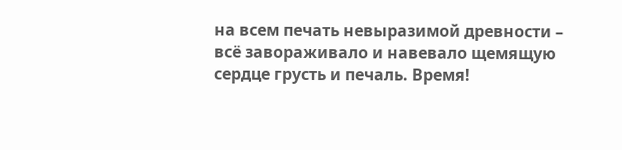на всем печать невыразимой древности – всё завораживало и навевало щемящую сердце грусть и печаль. Время!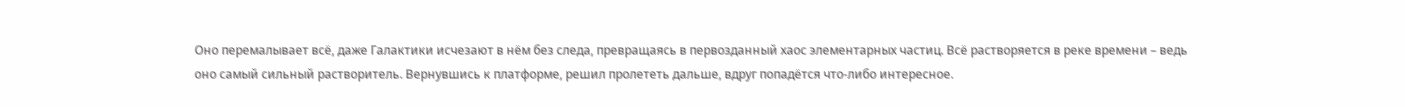Оно перемалывает всё, даже Галактики исчезают в нём без следа, превращаясь в первозданный хаос элементарных частиц. Всё растворяется в реке времени – ведь оно самый сильный растворитель. Вернувшись к платформе, решил пролететь дальше, вдруг попадётся что-либо интересное.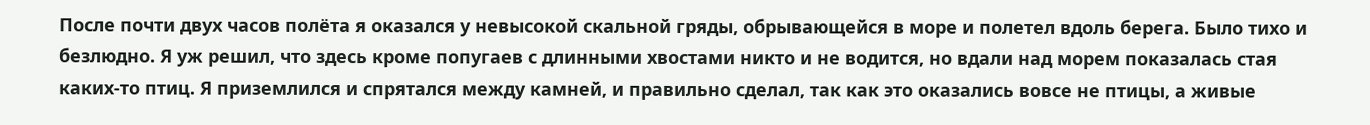После почти двух часов полёта я оказался у невысокой скальной гряды, обрывающейся в море и полетел вдоль берега. Было тихо и безлюдно. Я уж решил, что здесь кроме попугаев с длинными хвостами никто и не водится, но вдали над морем показалась стая каких-то птиц. Я приземлился и спрятался между камней, и правильно сделал, так как это оказались вовсе не птицы, а живые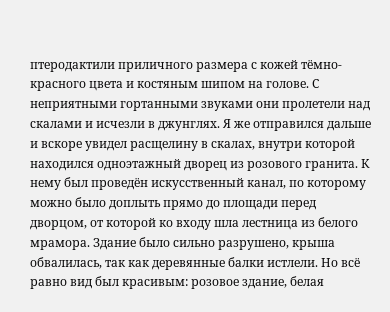птеродактили приличного размера с кожей тёмно-красного цвета и костяным шипом на голове. С неприятными гортанными звуками они пролетели над скалами и исчезли в джунглях. Я же отправился дальше и вскоре увидел расщелину в скалах, внутри которой находился одноэтажный дворец из розового гранита. К нему был проведён искусственный канал, по которому можно было доплыть прямо до площади перед дворцом, от которой ко входу шла лестница из белого мрамора. Здание было сильно разрушено, крыша обвалилась, так как деревянные балки истлели. Но всё равно вид был красивым: розовое здание, белая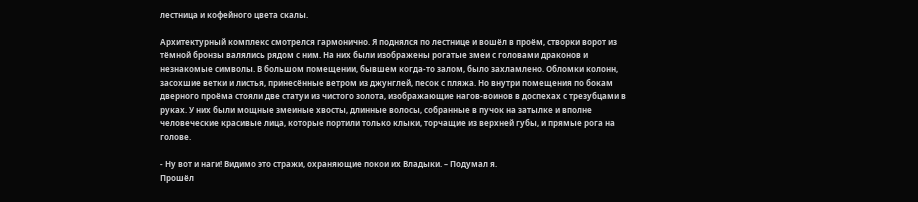лестница и кофейного цвета скалы.

Архитектурный комплекс смотрелся гармонично. Я поднялся по лестнице и вошёл в проём, створки ворот из тёмной бронзы валялись рядом с ним. На них были изображены рогатые змеи с головами драконов и незнакомые символы. В большом помещении, бывшем когда-то залом, было захламлено. Обломки колонн, засохшие ветки и листья, принесённые ветром из джунглей, песок с пляжа. Но внутри помещения по бокам дверного проёма стояли две статуи из чистого золота, изображающие нагов-воинов в доспехах с трезубцами в руках. У них были мощные змеиные хвосты, длинные волосы, собранные в пучок на затылке и вполне человеческие красивые лица, которые портили только клыки, торчащие из верхней губы, и прямые рога на голове.

- Ну вот и наги! Видимо это стражи, охраняющие покои их Владыки. – Подумал я.
Прошёл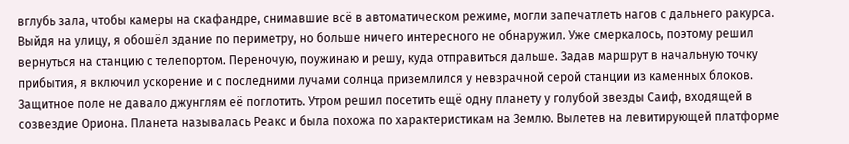вглубь зала, чтобы камеры на скафандре, снимавшие всё в автоматическом режиме, могли запечатлеть нагов с дальнего ракурса. Выйдя на улицу, я обошёл здание по периметру, но больше ничего интересного не обнаружил. Уже смеркалось, поэтому решил вернуться на станцию с телепортом. Переночую, поужинаю и решу, куда отправиться дальше. Задав маршрут в начальную точку прибытия, я включил ускорение и с последними лучами солнца приземлился у невзрачной серой станции из каменных блоков. Защитное поле не давало джунглям её поглотить. Утром решил посетить ещё одну планету у голубой звезды Саиф, входящей в созвездие Ориона. Планета называлась Реакс и была похожа по характеристикам на Землю. Вылетев на левитирующей платформе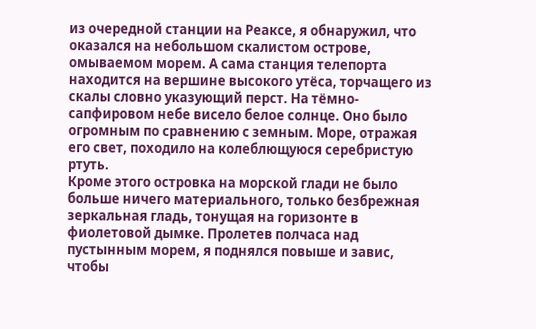из очередной станции на Реаксе, я обнаружил, что оказался на небольшом скалистом острове, омываемом морем. А сама станция телепорта находится на вершине высокого утёса, торчащего из скалы словно указующий перст. На тёмно-сапфировом небе висело белое солнце. Оно было огромным по сравнению с земным. Море, отражая его свет, походило на колеблющуюся серебристую ртуть.
Кроме этого островка на морской глади не было больше ничего материального, только безбрежная зеркальная гладь, тонущая на горизонте в фиолетовой дымке. Пролетев полчаса над пустынным морем, я поднялся повыше и завис, чтобы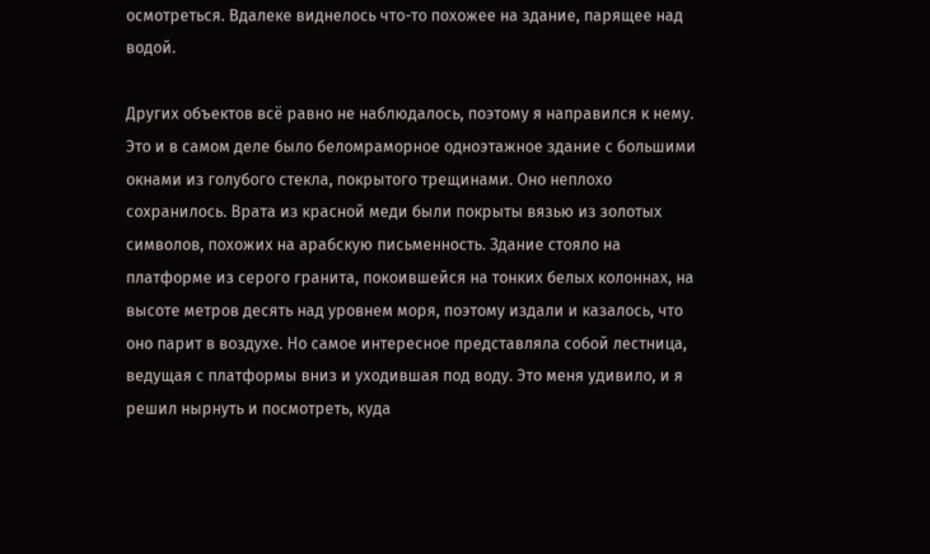осмотреться. Вдалеке виднелось что-то похожее на здание, парящее над водой.

Других объектов всё равно не наблюдалось, поэтому я направился к нему. Это и в самом деле было беломраморное одноэтажное здание с большими окнами из голубого стекла, покрытого трещинами. Оно неплохо сохранилось. Врата из красной меди были покрыты вязью из золотых символов, похожих на арабскую письменность. Здание стояло на платформе из серого гранита, покоившейся на тонких белых колоннах, на высоте метров десять над уровнем моря, поэтому издали и казалось, что оно парит в воздухе. Но самое интересное представляла собой лестница, ведущая с платформы вниз и уходившая под воду. Это меня удивило, и я решил нырнуть и посмотреть, куда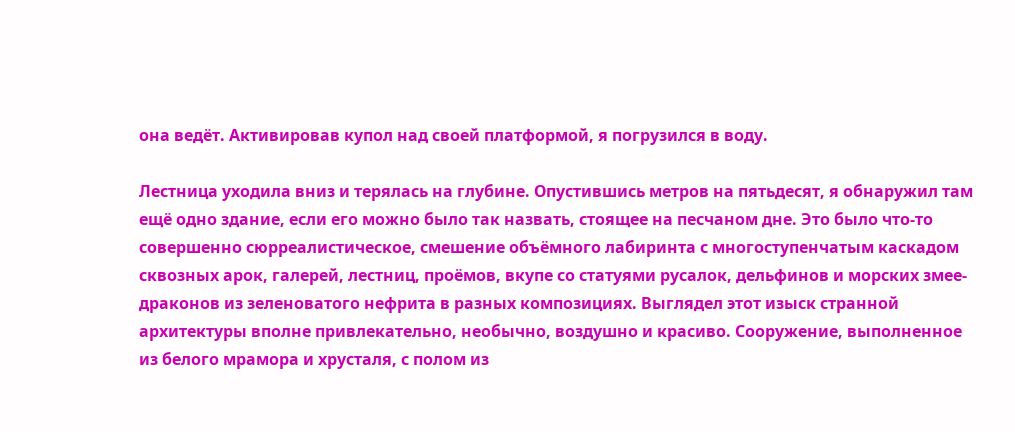она ведёт. Активировав купол над своей платформой, я погрузился в воду.

Лестница уходила вниз и терялась на глубине. Опустившись метров на пятьдесят, я обнаружил там ещё одно здание, если его можно было так назвать, стоящее на песчаном дне. Это было что-то совершенно сюрреалистическое, смешение объёмного лабиринта с многоступенчатым каскадом сквозных арок, галерей, лестниц, проёмов, вкупе со статуями русалок, дельфинов и морских змее-драконов из зеленоватого нефрита в разных композициях. Выглядел этот изыск странной архитектуры вполне привлекательно, необычно, воздушно и красиво. Сооружение, выполненное из белого мрамора и хрусталя, с полом из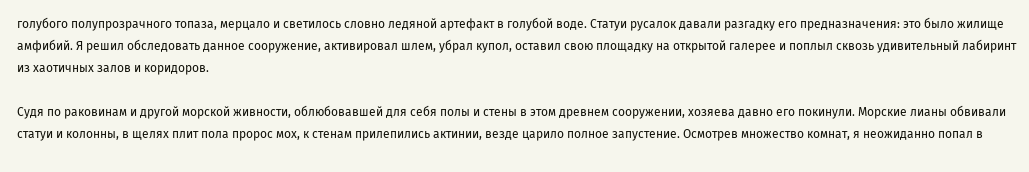голубого полупрозрачного топаза, мерцало и светилось словно ледяной артефакт в голубой воде. Статуи русалок давали разгадку его предназначения: это было жилище амфибий. Я решил обследовать данное сооружение, активировал шлем, убрал купол, оставил свою площадку на открытой галерее и поплыл сквозь удивительный лабиринт из хаотичных залов и коридоров.

Судя по раковинам и другой морской живности, облюбовавшей для себя полы и стены в этом древнем сооружении, хозяева давно его покинули. Морские лианы обвивали статуи и колонны, в щелях плит пола пророс мох, к стенам прилепились актинии, везде царило полное запустение. Осмотрев множество комнат, я неожиданно попал в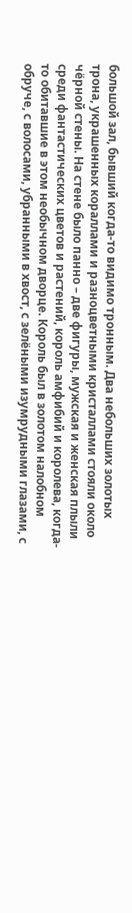большой зал, бывший когда-то видимо тронным. Два небольших золотых трона, украшенных кораллами и разноцветными кристаллами стояли около чёрной стены. На стене было панно – две фигуры, мужская и женская плыли среди фантастических цветов и растений, король амфибий и королева, когда-то обитавшие в этом необычном дворце. Король был в золотом налобном обруче, с волосами, убранными в хвост, с зелёными изумрудными глазами, с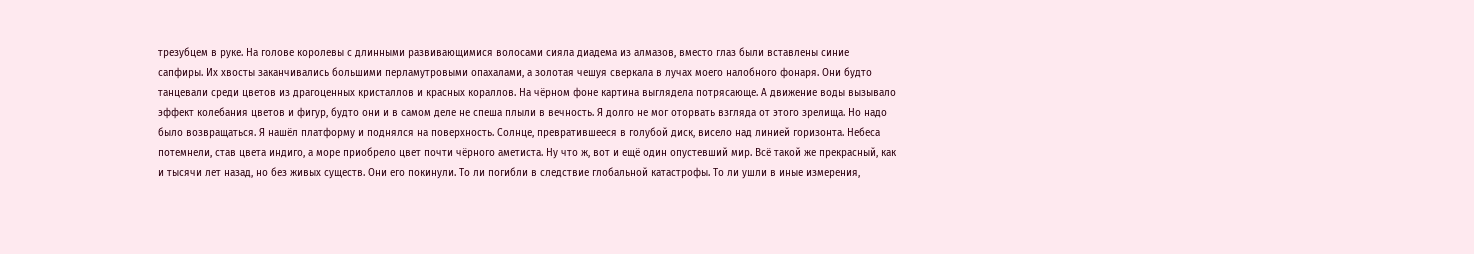трезубцем в руке. На голове королевы с длинными развивающимися волосами сияла диадема из алмазов, вместо глаз были вставлены синие сапфиры. Их хвосты заканчивались большими перламутровыми опахалами, а золотая чешуя сверкала в лучах моего налобного фонаря. Они будто танцевали среди цветов из драгоценных кристаллов и красных кораллов. На чёрном фоне картина выглядела потрясающе. А движение воды вызывало эффект колебания цветов и фигур, будто они и в самом деле не спеша плыли в вечность. Я долго не мог оторвать взгляда от этого зрелища. Но надо было возвращаться. Я нашёл платформу и поднялся на поверхность. Солнце, превратившееся в голубой диск, висело над линией горизонта. Небеса потемнели, став цвета индиго, а море приобрело цвет почти чёрного аметиста. Ну что ж, вот и ещё один опустевший мир. Всё такой же прекрасный, как и тысячи лет назад, но без живых существ. Они его покинули. То ли погибли в следствие глобальной катастрофы. То ли ушли в иные измерения,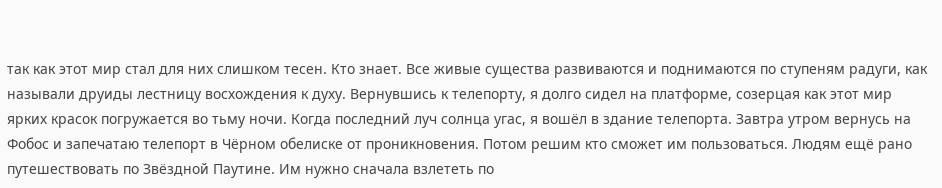так как этот мир стал для них слишком тесен. Кто знает. Все живые существа развиваются и поднимаются по ступеням радуги, как называли друиды лестницу восхождения к духу. Вернувшись к телепорту, я долго сидел на платформе, созерцая как этот мир ярких красок погружается во тьму ночи. Когда последний луч солнца угас, я вошёл в здание телепорта. Завтра утром вернусь на Фобос и запечатаю телепорт в Чёрном обелиске от проникновения. Потом решим кто сможет им пользоваться. Людям ещё рано путешествовать по Звёздной Паутине. Им нужно сначала взлететь по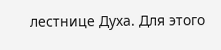лестнице Духа. Для этого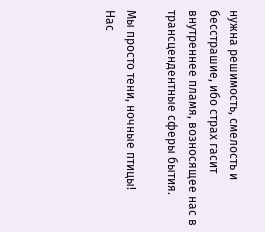нужна решимость, смелость и бесстрашие, ибо страх гасит внутреннее пламя, возносящее нас в трансцендентные сферы бытия.

Мы просто тени, ночные птицы!
Нас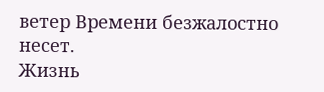ветер Времени безжалостно несет.
Жизнь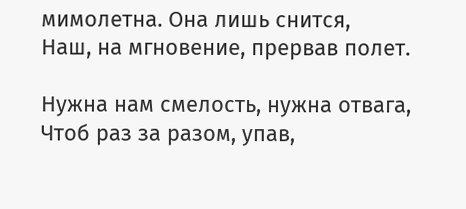мимолетна. Она лишь снится,
Наш, на мгновение, прервав полет.

Нужна нам смелость, нужна отвага,
Чтоб раз за разом, упав,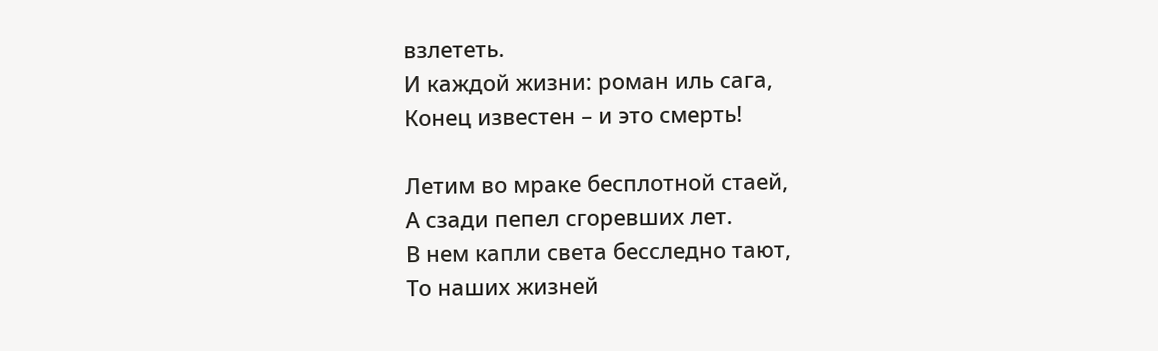взлететь.
И каждой жизни: роман иль сага,
Конец известен – и это смерть!

Летим во мраке бесплотной стаей,
А сзади пепел сгоревших лет.
В нем капли света бесследно тают,
То наших жизней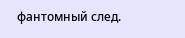фантомный след.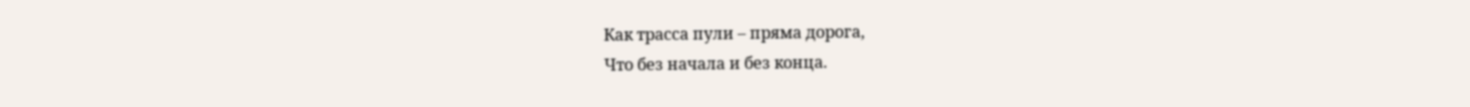Как трасса пули – пряма дорога,
Что без начала и без конца.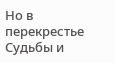Но в перекрестье Судьбы и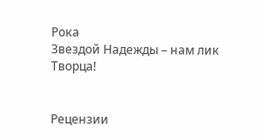Рока
Звездой Надежды – нам лик Творца!


Рецензии